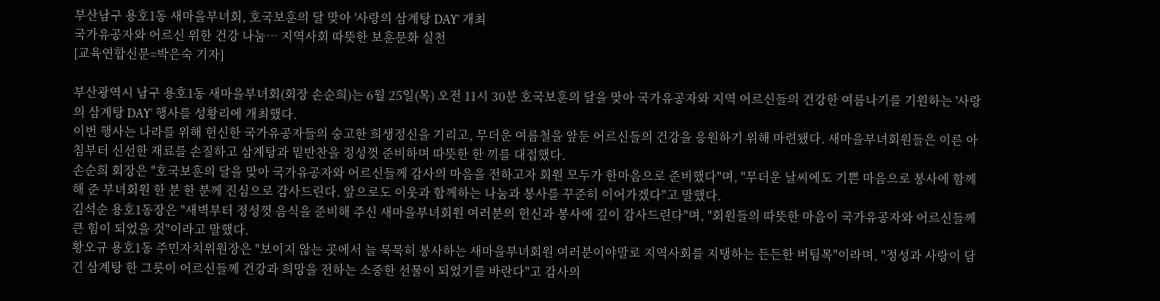부산남구 용호1동 새마을부녀회, 호국보훈의 달 맞아 '사랑의 삼계탕 DAY' 개최
국가유공자와 어르신 위한 건강 나눔… 지역사회 따뜻한 보훈문화 실천
[교육연합신문=박은숙 기자]

부산광역시 남구 용호1동 새마을부녀회(회장 손순희)는 6월 25일(목) 오전 11시 30분 호국보훈의 달을 맞아 국가유공자와 지역 어르신들의 건강한 여름나기를 기원하는 '사랑의 삼계탕 DAY' 행사를 성황리에 개최했다.
이번 행사는 나라를 위해 헌신한 국가유공자들의 숭고한 희생정신을 기리고, 무더운 여름철을 앞둔 어르신들의 건강을 응원하기 위해 마련됐다. 새마을부녀회원들은 이른 아침부터 신선한 재료를 손질하고 삼계탕과 밑반찬을 정성껏 준비하며 따뜻한 한 끼를 대접했다.
손순희 회장은 "호국보훈의 달을 맞아 국가유공자와 어르신들께 감사의 마음을 전하고자 회원 모두가 한마음으로 준비했다"며, "무더운 날씨에도 기쁜 마음으로 봉사에 함께해 준 부녀회원 한 분 한 분께 진심으로 감사드린다. 앞으로도 이웃과 함께하는 나눔과 봉사를 꾸준히 이어가겠다"고 말했다.
김석순 용호1동장은 "새벽부터 정성껏 음식을 준비해 주신 새마을부녀회원 여러분의 헌신과 봉사에 깊이 감사드린다"며, "회원들의 따뜻한 마음이 국가유공자와 어르신들께 큰 힘이 되었을 것"이라고 말했다.
황오규 용호1동 주민자치위원장은 "보이지 않는 곳에서 늘 묵묵히 봉사하는 새마을부녀회원 여러분이야말로 지역사회를 지탱하는 든든한 버팀목"이라며, "정성과 사랑이 담긴 삼계탕 한 그릇이 어르신들께 건강과 희망을 전하는 소중한 선물이 되었기를 바란다"고 감사의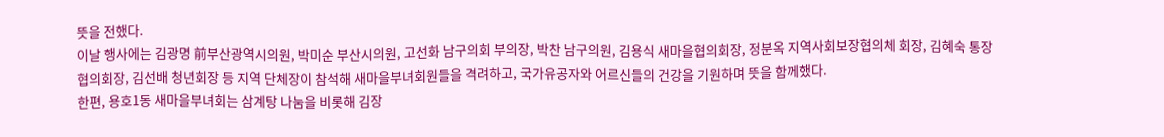뜻을 전했다.
이날 행사에는 김광명 前부산광역시의원, 박미순 부산시의원, 고선화 남구의회 부의장, 박찬 남구의원, 김용식 새마을협의회장, 정분옥 지역사회보장협의체 회장, 김혜숙 통장협의회장, 김선배 청년회장 등 지역 단체장이 참석해 새마을부녀회원들을 격려하고, 국가유공자와 어르신들의 건강을 기원하며 뜻을 함께했다.
한편, 용호1동 새마을부녀회는 삼계탕 나눔을 비롯해 김장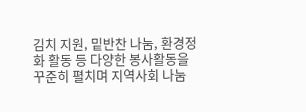김치 지원, 밑반찬 나눔, 환경정화 활동 등 다양한 봉사활동을 꾸준히 펼치며 지역사회 나눔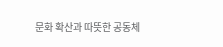문화 확산과 따뜻한 공동체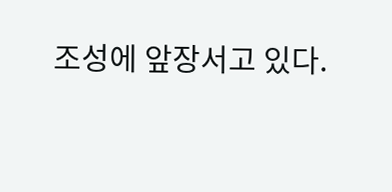조성에 앞장서고 있다.